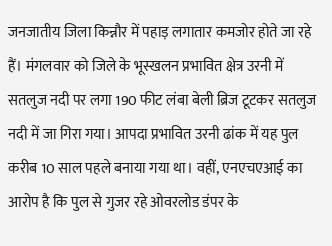जनजातीय जिला किन्नौर में पहाड़ लगातार कमजोर होते जा रहे हैं। मंगलवार को जिले के भूस्खलन प्रभावित क्षेत्र उरनी में सतलुज नदी पर लगा 190 फीट लंबा बेली ब्रिज टूटकर सतलुज नदी में जा गिरा गया। आपदा प्रभावित उरनी ढांक में यह पुल करीब 10 साल पहले बनाया गया था। वहीं, एनएचएआई का आरोप है कि पुल से गुजर रहे ओवरलोड डंपर के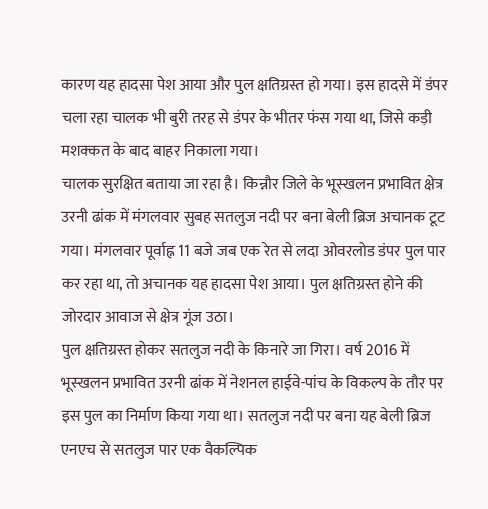कारण यह हादसा पेश आया और पुल क्षतिग्रस्त हो गया। इस हादसे में डंपर चला रहा चालक भी बुरी तरह से डंपर के भीतर फंस गया था, जिसे कड़ी मशक्कत के बाद बाहर निकाला गया।
चालक सुरक्षित बताया जा रहा है। किन्नौर जिले के भूस्खलन प्रभावित क्षेत्र उरनी ढांक में मंगलवार सुबह सतलुज नदी पर बना बेली ब्रिज अचानक टूट गया। मंगलवार पूर्वाह्न 11 बजे जब एक रेत से लदा ओवरलोड डंपर पुल पार कर रहा था, तो अचानक यह हादसा पेश आया। पुल क्षतिग्रस्त होने की जोरदार आवाज से क्षेत्र गूंज उठा।
पुल क्षतिग्रस्त होकर सतलुज नदी के किनारे जा गिरा। वर्ष 2016 में भूस्खलन प्रभावित उरनी ढांक में नेशनल हाईवे-पांच के विकल्प के तौर पर इस पुल का निर्माण किया गया था। सतलुज नदी पर बना यह बेली ब्रिज एनएच से सतलुज पार एक वैकल्पिक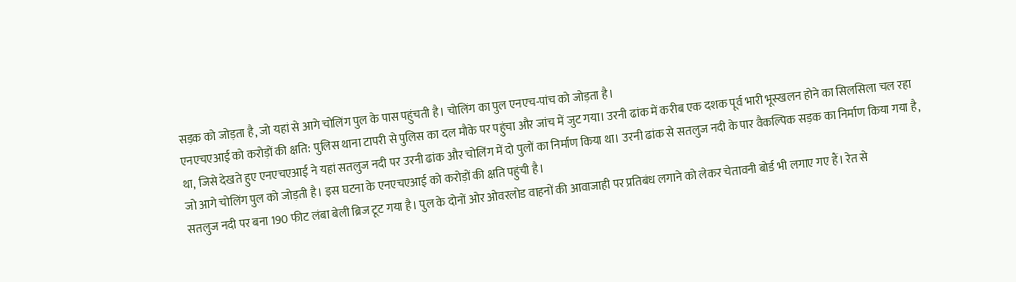सड़क को जोड़ता है, जो यहां से आगे चोलिंग पुल के पास पहुंचती है। चोलिंग का पुल एनएच-पांच को जोड़ता है।
एनएचएआई को करोड़ों की क्षति: पुलिस थाना टापरी से पुलिस का दल मौके पर पहुंचा और जांच में जुट गया। उरनी ढांक में करीब एक दशक पूर्व भारी भूस्खलन होने का सिलसिला चल रहा था, जिसे देखते हुए एनएचएआई ने यहां सतलुज नदी पर उरनी ढांक और चोलिंग में दो पुलों का निर्माण किया था। उरनी ढांक से सतलुज नदी के पार वैकल्पिक सड़क का निर्माण किया गया है, जो आगे चोलिंग पुल को जोड़ती है। इस घटना के एनएचएआई को करोड़ों की क्षति पहुंची है।
सतलुज नदी पर बना 190 फीट लंबा बेली ब्रिज टूट गया है। पुल के दोनों ओर ओवरलोड वाहनों की आवाजाही पर प्रतिबंध लगाने को लेकर चेतावनी बोर्ड भी लगाए गए हैं। रेत से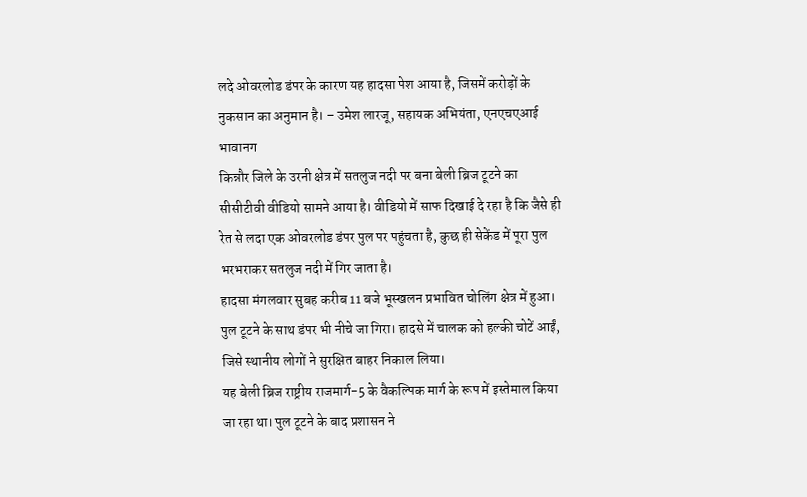लदे ओवरलोड डंपर के कारण यह हादसा पेश आया है, जिसमें करोड़ों के नुकसान का अनुमान है। – उमेश लारजू, सहायक अभियंता, एनएचएआई भावानग
किन्नौर जिले के उरनी क्षेत्र में सतलुज नदी पर बना बेली ब्रिज टूटने का सीसीटीवी वीडियो सामने आया है। वीडियो में साफ दिखाई दे रहा है कि जैसे ही रेत से लदा एक ओवरलोड डंपर पुल पर पहुंचता है, कुछ ही सेकेंड में पूरा पुल भरभराकर सतलुज नदी में गिर जाता है।
हादसा मंगलवार सुबह करीब 11 बजे भूस्खलन प्रभावित चोलिंग क्षेत्र में हुआ। पुल टूटने के साथ डंपर भी नीचे जा गिरा। हादसे में चालक को हल्की चोटें आईं, जिसे स्थानीय लोगों ने सुरक्षित बाहर निकाल लिया।
यह बेली ब्रिज राष्ट्रीय राजमार्ग-5 के वैकल्पिक मार्ग के रूप में इस्तेमाल किया जा रहा था। पुल टूटने के बाद प्रशासन ने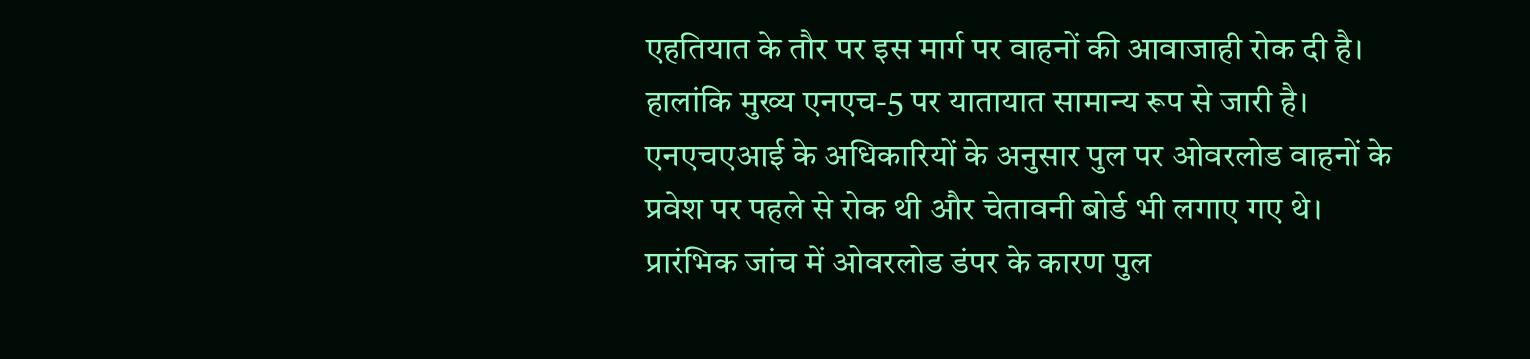एहतियात के तौर पर इस मार्ग पर वाहनों की आवाजाही रोक दी है। हालांकि मुख्य एनएच-5 पर यातायात सामान्य रूप से जारी है।
एनएचएआई के अधिकारियों के अनुसार पुल पर ओवरलोड वाहनों के प्रवेश पर पहले से रोक थी और चेतावनी बोर्ड भी लगाए गए थे। प्रारंभिक जांच में ओवरलोड डंपर के कारण पुल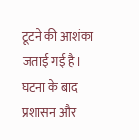टूटने की आशंका जताई गई है। घटना के बाद प्रशासन और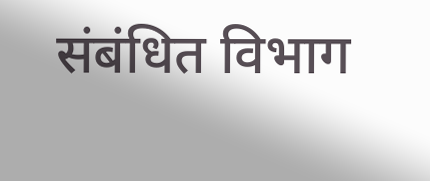संबंधित विभाग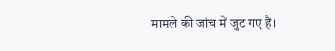मामले की जांच में जुट गए हैं।